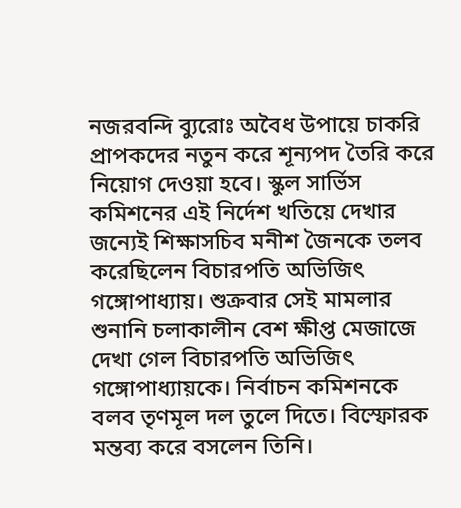নজরবন্দি ব্যুরোঃ অবৈধ উপায়ে চাকরি প্রাপকদের নতুন করে শূন্যপদ তৈরি করে নিয়োগ দেওয়া হবে। স্কুল সার্ভিস কমিশনের এই নির্দেশ খতিয়ে দেখার জন্যেই শিক্ষাসচিব মনীশ জৈনকে তলব করেছিলেন বিচারপতি অভিজিৎ গঙ্গোপাধ্যায়। শুক্রবার সেই মামলার শুনানি চলাকালীন বেশ ক্ষীপ্ত মেজাজে দেখা গেল বিচারপতি অভিজিৎ গঙ্গোপাধ্যায়কে। নির্বাচন কমিশনকে বলব তৃণমূল দল তুলে দিতে। বিস্ফোরক মন্তব্য করে বসলেন তিনি।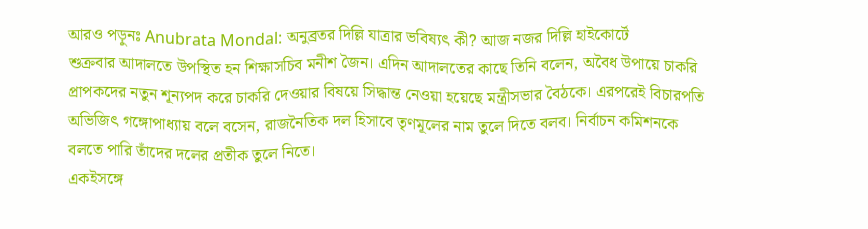আরও পড়ুনঃ Anubrata Mondal: অনুব্রতর দিল্লি যাত্রার ভবিষ্যৎ কী? আজ নজর দিল্লি হাইকোর্টে
শুক্রবার আদালতে উপস্থিত হন শিক্ষাসচিব মনীশ জৈন। এদিন আদালতের কাছে তিনি বলেন, অবৈধ উপায়ে চাকরি প্রাপকদের নতুন শূন্যপদ করে চাকরি দেওয়ার বিষয়ে সিদ্ধান্ত নেওয়া হয়েছে মন্ত্রীসভার বৈঠকে। এরপরেই বিচারপতি অভিজিৎ গঙ্গোপাধ্যায় বলে বসেন, রাজনৈতিক দল হিসাবে তৃণমূলের নাম তুলে দিতে বলব। নির্বাচন কমিশনকে বলতে পারি তাঁদের দলের প্রতীক তুলে নিতে।
একইসঙ্গে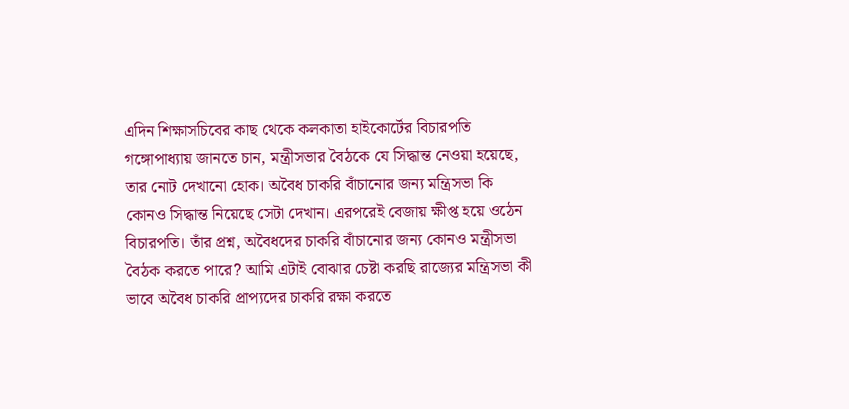এদিন শিক্ষাসচিবের কাছ থেকে কলকাতা হাইকোর্টের বিচারপতি গঙ্গোপাধ্যায় জানতে চান, মন্ত্রীসভার বৈঠকে যে সিদ্ধান্ত নেওয়া হয়েছে, তার নোট দেখানো হোক। অবৈধ চাকরি বাঁচানোর জন্য মন্ত্রিসভা কি কোনও সিদ্ধান্ত নিয়েছে সেটা দেখান। এরপরেই বেজায় ক্ষীপ্ত হয়ে ওঠেন বিচারপতি। তাঁর প্রশ্ন, অবৈধদের চাকরি বাঁচানোর জন্য কোনও মন্ত্রীসভা বৈঠক করতে পারে? আমি এটাই বোঝার চেষ্টা করছি রাজ্যের মন্ত্রিসভা কী ভাবে অবৈধ চাকরি প্রাপ্যদের চাকরি রক্ষা করতে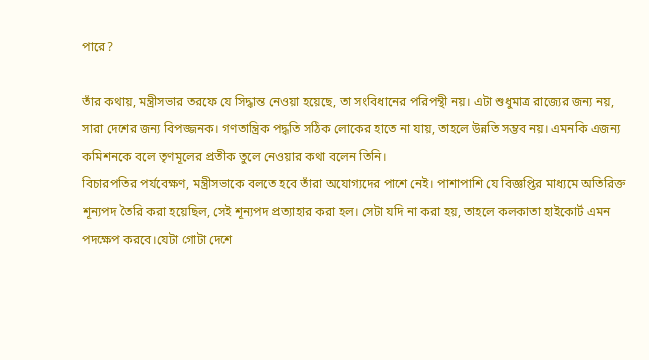পারে?

তাঁর কথায়, মন্ত্রীসভার তরফে যে সিদ্ধান্ত নেওয়া হয়েছে, তা সংবিধানের পরিপন্থী নয়। এটা শুধুমাত্র রাজ্যের জন্য নয়, সারা দেশের জন্য বিপজ্জনক। গণতান্ত্রিক পদ্ধতি সঠিক লোকের হাতে না যায়, তাহলে উন্নতি সম্ভব নয়। এমনকি এজন্য কমিশনকে বলে তৃণমূলের প্রতীক তুলে নেওয়ার কথা বলেন তিনি।
বিচারপতির পর্যবেক্ষণ, মন্ত্রীসভাকে বলতে হবে তাঁরা অযোগ্যদের পাশে নেই। পাশাপাশি যে বিজ্ঞপ্তির মাধ্যমে অতিরিক্ত শূন্যপদ তৈরি করা হয়েছিল, সেই শূন্যপদ প্রত্যাহার করা হল। সেটা যদি না করা হয়, তাহলে কলকাতা হাইকোর্ট এমন পদক্ষেপ করবে।যেটা গোটা দেশে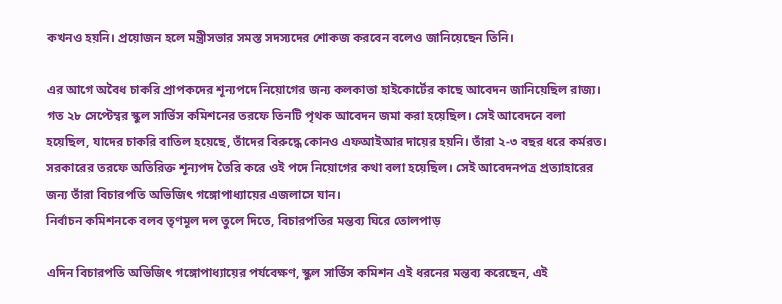কখনও হয়নি। প্রয়োজন হলে মন্ত্রীসভার সমস্ত সদস্যদের শোকজ করবেন বলেও জানিয়েছেন তিনি।

এর আগে অবৈধ চাকরি প্রাপকদের শূন্যপদে নিয়োগের জন্য কলকাতা হাইকোর্টের কাছে আবেদন জানিয়েছিল রাজ্য। গত ২৮ সেপ্টেম্বর স্কুল সার্ভিস কমিশনের তরফে তিনটি পৃথক আবেদন জমা করা হয়েছিল। সেই আবেদনে বলা হয়েছিল, যাদের চাকরি বাতিল হয়েছে, তাঁদের বিরুদ্ধে কোনও এফআইআর দায়ের হয়নি। তাঁরা ২-৩ বছর ধরে কর্মরত। সরকারের তরফে অতিরিক্ত শূন্যপদ তৈরি করে ওই পদে নিয়োগের কথা বলা হয়েছিল। সেই আবেদনপত্র প্রত্যাহারের জন্য তাঁরা বিচারপতি অভিজিৎ গঙ্গোপাধ্যায়ের এজলাসে যান।
নির্বাচন কমিশনকে বলব তৃণমূল দল তুলে দিতে, বিচারপতির মন্তব্য ঘিরে তোলপাড়

এদিন বিচারপতি অভিজিৎ গঙ্গোপাধ্যায়ের পর্যবেক্ষণ, স্কুল সার্ভিস কমিশন এই ধরনের মন্তব্য করেছেন, এই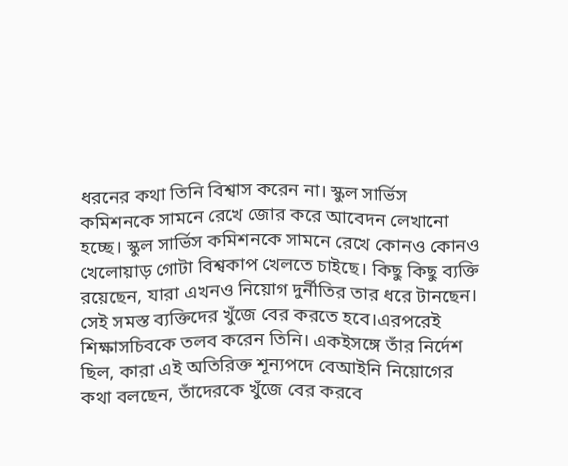ধরনের কথা তিনি বিশ্বাস করেন না। স্কুল সার্ভিস কমিশনকে সামনে রেখে জোর করে আবেদন লেখানো হচ্ছে। স্কুল সার্ভিস কমিশনকে সামনে রেখে কোনও কোনও খেলোয়াড় গোটা বিশ্বকাপ খেলতে চাইছে। কিছু কিছু ব্যক্তি রয়েছেন, যারা এখনও নিয়োগ দুর্নীতির তার ধরে টানছেন। সেই সমস্ত ব্যক্তিদের খুঁজে বের করতে হবে।এরপরেই শিক্ষাসচিবকে তলব করেন তিনি। একইসঙ্গে তাঁর নির্দেশ ছিল, কারা এই অতিরিক্ত শূন্যপদে বেআইনি নিয়োগের কথা বলছেন, তাঁদেরকে খুঁজে বের করবে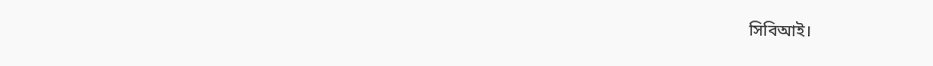সিবিআই।